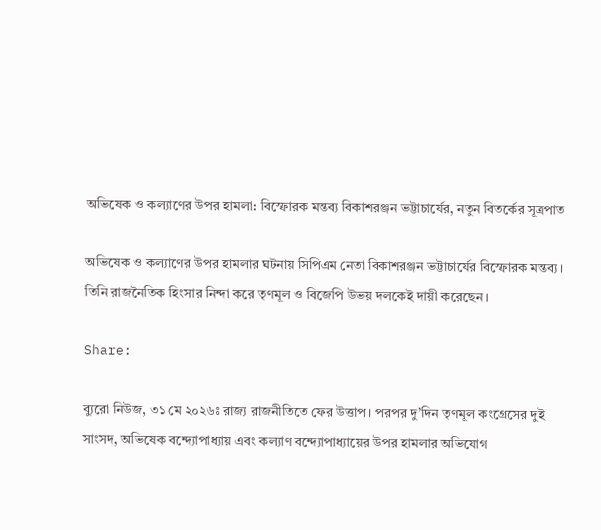অভিষেক ও কল্যাণের উপর হামলা: বিস্ফোরক মন্তব্য বিকাশরঞ্জন ভট্টাচার্যের, নতুন বিতর্কের সূত্রপাত

অভিষেক ও কল্যাণের উপর হামলার ঘটনায় সিপিএম নেতা বিকাশরঞ্জন ভট্টাচার্যের বিস্ফোরক মন্তব্য। তিনি রাজনৈতিক হিংসার নিন্দা করে তৃণমূল ও বিজেপি উভয় দলকেই দায়ী করেছেন।

Share:

ব্যুরো নিউজ, ৩১ মে ২০২৬ঃ রাজ্য রাজনীতিতে ফের উত্তাপ। পরপর দু’দিন তৃণমূল কংগ্রেসের দুই সাংসদ, অভিষেক বন্দ্যোপাধ্যায় এবং কল্যাণ বন্দ্যোপাধ্যায়ের উপর হামলার অভিযোগ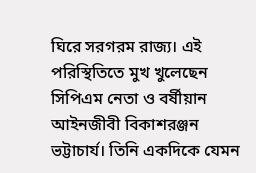ঘিরে সরগরম রাজ্য। এই পরিস্থিতিতে মুখ খুলেছেন সিপিএম নেতা ও বর্ষীয়ান আইনজীবী বিকাশরঞ্জন ভট্টাচার্য। তিনি একদিকে যেমন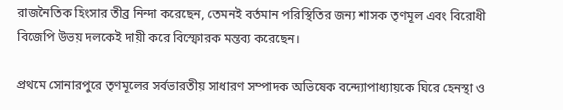রাজনৈতিক হিংসার তীব্র নিন্দা করেছেন, তেমনই বর্তমান পরিস্থিতির জন্য শাসক তৃণমূল এবং বিরোধী বিজেপি উভয় দলকেই দায়ী করে বিস্ফোরক মন্তব্য করেছেন।

প্রথমে সোনারপুরে তৃণমূলের সর্বভারতীয় সাধারণ সম্পাদক অভিষেক বন্দ্যোপাধ্যায়কে ঘিরে হেনস্থা ও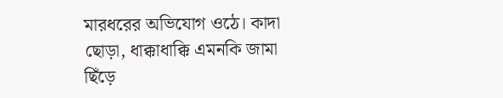মারধরের অভিযোগ ওঠে। কাদা ছোড়া, ধাক্কাধাক্কি এমনকি জামা ছিঁড়ে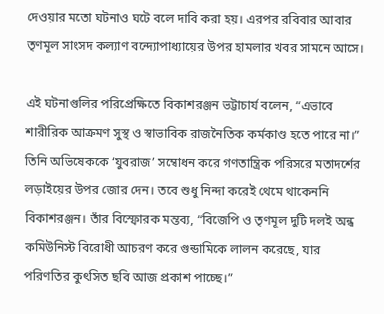দেওয়ার মতো ঘটনাও ঘটে বলে দাবি করা হয়। এরপর রবিবার আবার তৃণমূল সাংসদ কল্যাণ বন্দ্যোপাধ্যায়ের উপর হামলার খবর সামনে আসে।

এই ঘটনাগুলির পরিপ্রেক্ষিতে বিকাশরঞ্জন ভট্টাচার্য বলেন, “এভাবে শারীরিক আক্রমণ সুস্থ ও স্বাভাবিক রাজনৈতিক কর্মকাণ্ড হতে পারে না।” তিনি অভিষেককে ‘যুবরাজ’ সম্বোধন করে গণতান্ত্রিক পরিসরে মতাদর্শের লড়াইয়ের উপর জোর দেন। তবে শুধু নিন্দা করেই থেমে থাকেননি বিকাশরঞ্জন। তাঁর বিস্ফোরক মন্তব্য, “বিজেপি ও তৃণমূল দুটি দলই অন্ধ কমিউনিস্ট বিরোধী আচরণ করে গুন্ডামিকে লালন করেছে, যার পরিণতির কুৎসিত ছবি আজ প্রকাশ পাচ্ছে।”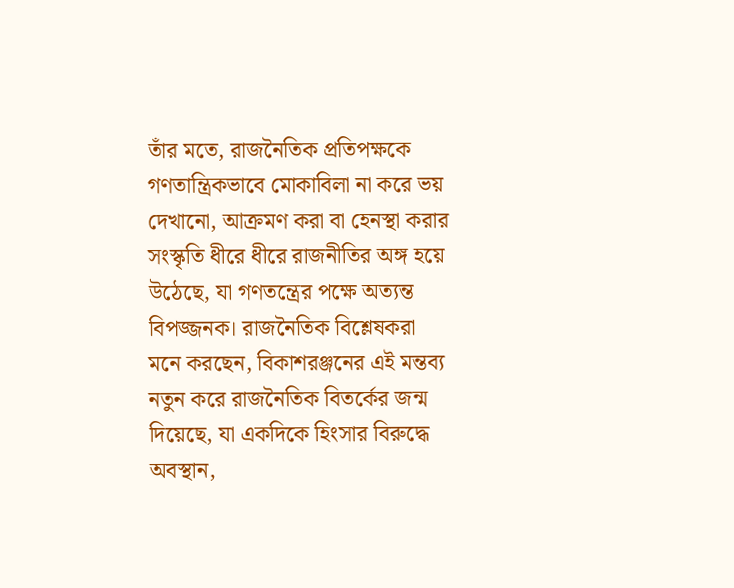তাঁর মতে, রাজনৈতিক প্রতিপক্ষকে গণতান্ত্রিকভাবে মোকাবিলা না করে ভয় দেখানো, আক্রমণ করা বা হেনস্থা করার সংস্কৃতি ধীরে ধীরে রাজনীতির অঙ্গ হয়ে উঠেছে, যা গণতন্ত্রের পক্ষে অত্যন্ত বিপজ্জনক। রাজনৈতিক বিশ্লেষকরা মনে করছেন, বিকাশরঞ্জনের এই মন্তব্য নতুন করে রাজনৈতিক বিতর্কের জন্ম দিয়েছে, যা একদিকে হিংসার বিরুদ্ধে অবস্থান,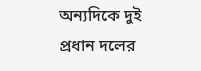অন্যদিকে দুই প্রধান দলের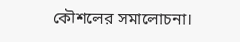কৌশলের সমালোচনা।